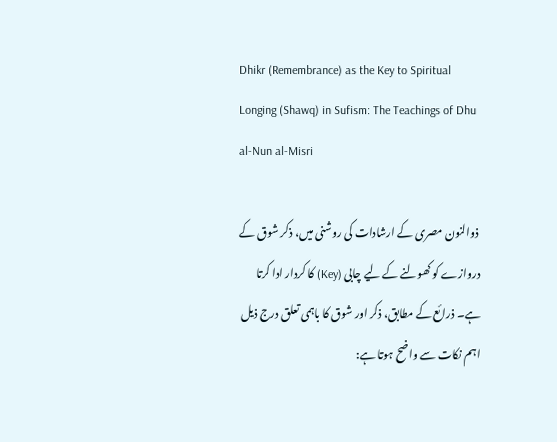Dhikr (Remembrance) as the Key to Spiritual Longing (Shawq) in Sufism: The Teachings of Dhu al-Nun al-Misri

 ذوالنون مصری کے ارشادات کی روشنی میں، ذکر شوق کے دروازے کو کھولنے کے لیے چابی (Key) کا کردار ادا کرتا ہے۔ ذرائع کے مطابق، ذکر اور شوق کا باہمی تعلق درج ذیل اہم نکات سے واضح ہوتا ہے: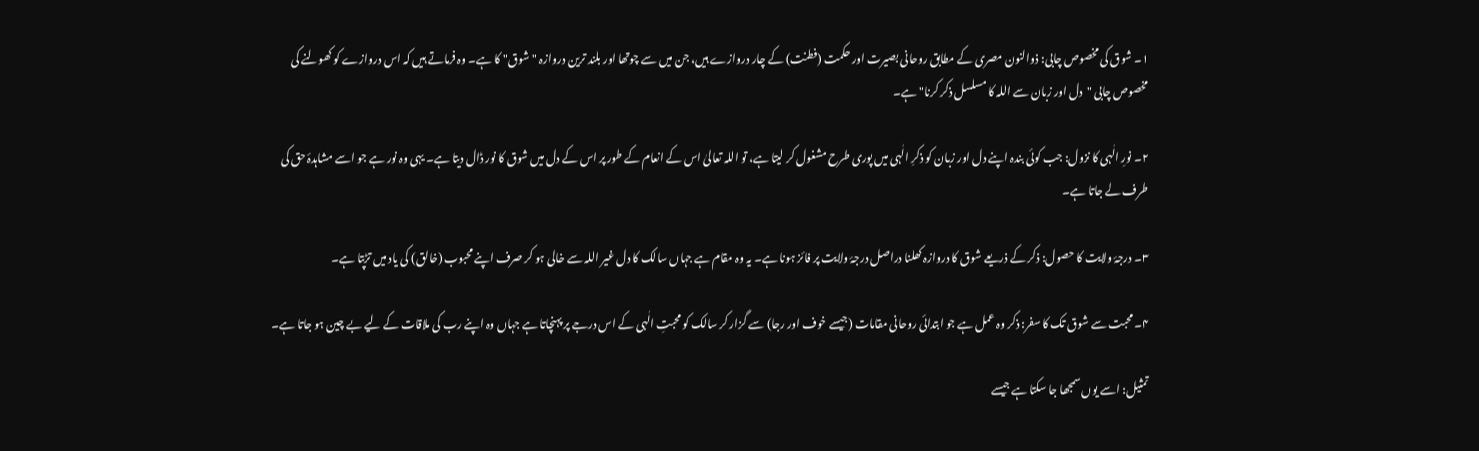۱۔ شوق کی مخصوص چابی: ذوالنون مصری کے مطابق روحانی بصیرت اور حکمت (فطنت) کے چار دروازے ہیں، جن میں سے چوتھا اور بلند ترین دروازہ "شوق" کا ہے۔ وہ فرماتے ہیں کہ اس دروازے کو کھولنے کی مخصوص چابی "دل اور زبان سے اللہ کا مسلسل ذکر کرنا" ہے۔

۲۔ نورِ الٰہی کا نزول: جب کوئی بندہ اپنے دل اور زبان کو ذکرِ الٰہی میں پوری طرح مشغول کر لیتا ہے، تو اللہ تعالیٰ اس کے انعام کے طور پر اس کے دل میں شوق کا نور ڈال دیتا ہے۔ یہی وہ نور ہے جو اسے مشاہدۂ حق کی طرف لے جاتا ہے۔

۳۔ درجۂ ولایت کا حصول: ذکر کے ذریعے شوق کا دروازہ کھلنا دراصل درجۂ ولایت پر فائز ہونا ہے۔ یہ وہ مقام ہے جہاں سالک کا دل غیر اللہ سے خالی ہو کر صرف اپنے محبوب (خالق) کی یاد میں تڑپتا ہے۔

۴۔ محبت سے شوق تک کا سفر: ذکر وہ عمل ہے جو ابتدائی روحانی مقامات (جیسے خوف اور رجا) سے گزار کر سالک کو محبتِ الٰہی کے اس درجے پر پہنچاتا ہے جہاں وہ اپنے رب کی ملاقات کے لیے بے چین ہو جاتا ہے۔

تمثیل: اسے یوں سمجھا جا سکتا ہے جیسے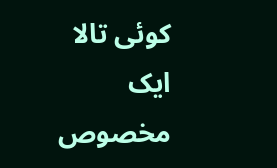کوئی تالا ایک مخصوص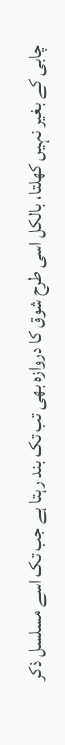چابی کے بغیر نہیں کھلتا، بالکل اسی طرح شوق کا دروازہ بھی تب تک بند رہتا ہے جب تک اسے مسلسل ذکر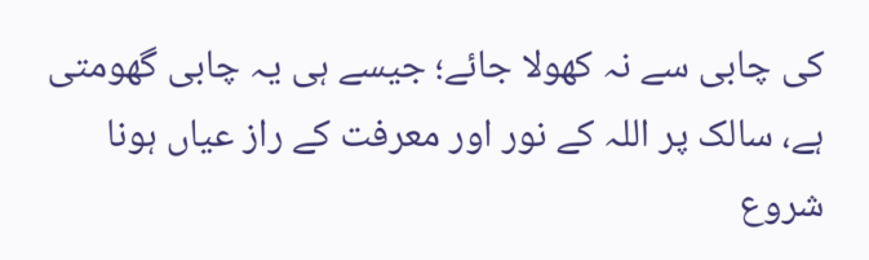کی چابی سے نہ کھولا جائے؛ جیسے ہی یہ چابی گھومتی ہے، سالک پر اللہ کے نور اور معرفت کے راز عیاں ہونا شروع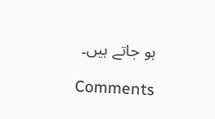ہو جاتے ہیں۔

Comments